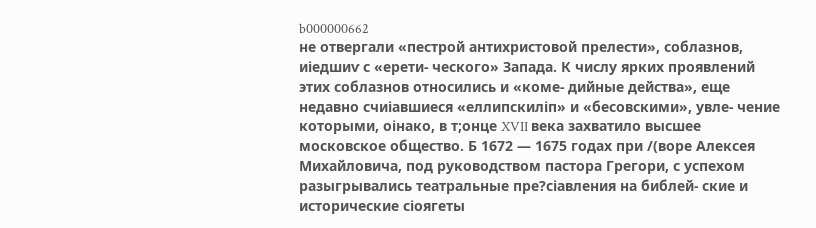b000000662
не отвергали «пестрой антихристовой прелести», соблазнов, иіедшиѵ с «ерети- ческого» Запада. К числу ярких проявлений этих соблазнов относились и «коме- дийные действа», еще недавно счиіавшиеся «еллипскиліп» и «бесовскими», увле- чение которыми, оінако, в т;онце XVII века захватило высшее московское общество. Б 1672 — 1675 годах при /(воре Алексея Михайловича, под руководством пастора Грегори, с успехом разыгрывались театральные пре?сіавления на библей- ские и исторические сіоягеты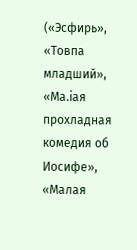(«Эсфирь», «Товпа младший», «Ма.іая прохладная комедия об Иосифе», «Малая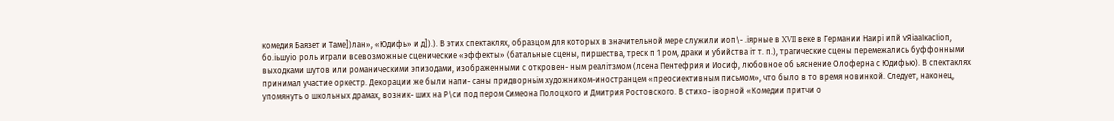комедия Баязет и Таме])лан», «Юдифь» и д]).). В этих спектаклях, образцом для которых в значительной мере служили иоп\- .іярные в XVII веке в Германии Наирі ипй ѵЯіааІкасІіоп, бо.іьшуіо роль играли всевозможные сценические «эффекты» (батальные сцены, пиршества, треск п 1 ром, драки и убийства іт т. п.), трагические сцены перемежались буффонными выходками шутов или романическими эпизодами, изображенными с откровен- ным реалітзмом (лсена Пентефрия и Иосиф, любовное об ьяснение Олоферна с Юдифью). В спектаклях принимал участие оркестр. Декорации же были напи- саны придворньім художником-иностранцем «преосиективным письмом», что было в то время новинкой. Следует, наконец, упомянуть о школьных драмах, возник- ших на Р\си под пером Симеона Полоцкого и Дмитрия Ростовского. В стихо- іворной «Комедии притчи о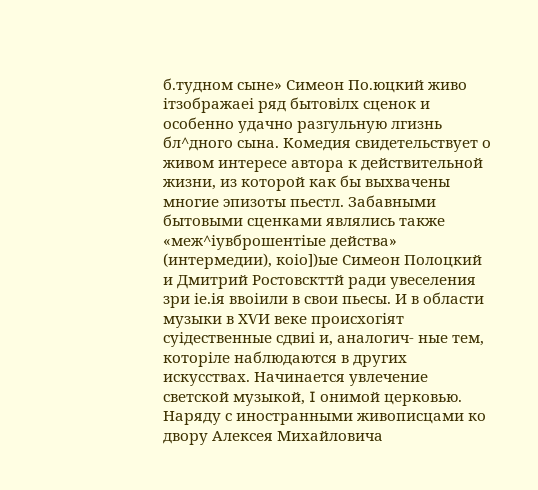б.тудном сыне» Симеон По.юцкий живо ітзображаеі ряд бытовілх сценок и особенно удачно разгульную лгизнь бл^дного сына. Комедия свидетельствует о живом интересе автора к действительной жизни, из которой как бы выхвачены многие эпизоты пьестл. Забавными бытовыми сценками являлись также «меж^іувброшентіые действа» (интермедии), коіо])ые Симеон Полоцкий и Дмитрий Ростовскттй ради увеселения зри іе.ія ввоіили в свои пьесы. И в области музыки в ХѴИ веке происхогіят суідественные сдвиі и, аналогич- ные тем, которіле наблюдаются в других искусствах. Начинается увлечение светской музыкой, I онимой церковью. Наряду с иностранными живописцами ко двору Алексея Михайловича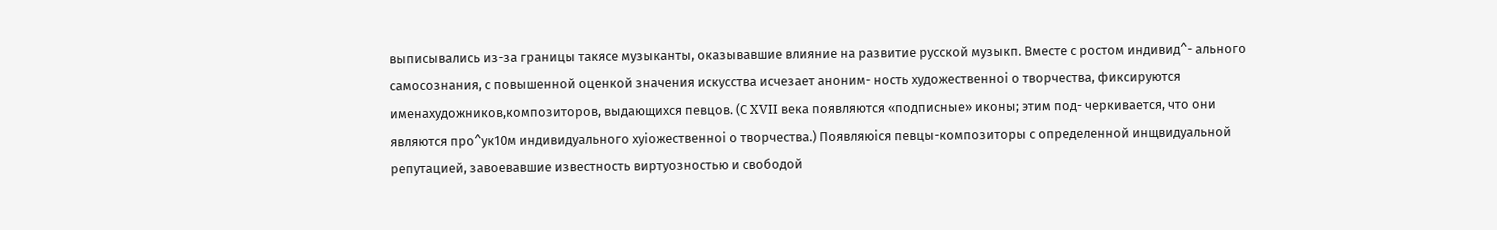выписывались из-за границы такясе музыканты, оказывавшие влияние на развитие русской музыкп. Вместе с ростом индивид^- ального самосознания, с повышенной оценкой значения искусства исчезает аноним- ность художественноі о творчества, фиксируются именахудожников,композиторов, выдающихся певцов. (С XVII века появляются «подписные» иконы; этим под- черкивается, что они являются про^ук10м индивидуального хуіожественноі о творчества.) Появляюіся певцы-композиторы с определенной инщвидуальной репутацией, завоевавшие известность виртуозностью и свободой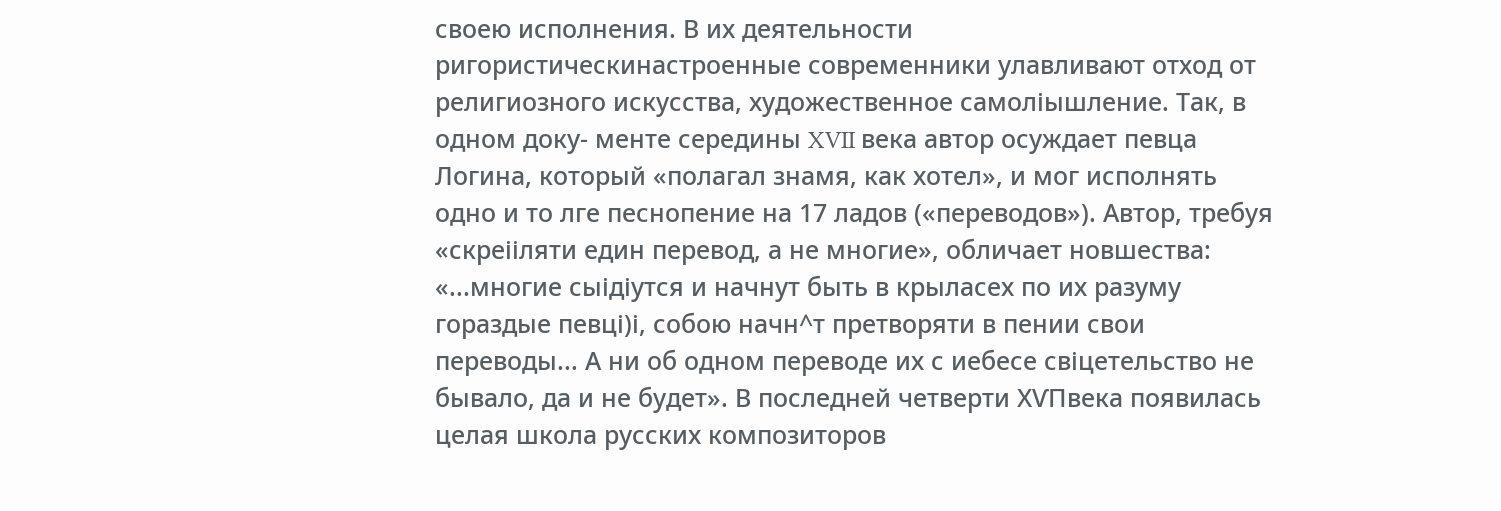своею исполнения. В их деятельности ригористическинастроенные современники улавливают отход от религиозного искусства, художественное самоліышление. Так, в одном доку- менте середины XVII века автор осуждает певца Логина, который «полагал знамя, как хотел», и мог исполнять одно и то лге песнопение на 17 ладов («переводов»). Автор, требуя «скреііляти един перевод, а не многие», обличает новшества: «...многие сыідіутся и начнут быть в крыласех по их разуму гораздые певці)і, собою начн^т претворяти в пении свои переводы... А ни об одном переводе их с иебесе свіцетельство не бывало, да и не будет». В последней четверти ХѴПвека появилась целая школа русских композиторов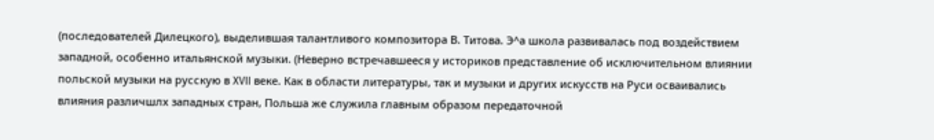(последователей Дилецкого), выделившая талантливого композитора В. Титова. Э^а школа развивалась под воздействием западной, особенно итальянской музыки. (Неверно встречавшееся у историков представление об исключительном влиянии польской музыки на русскую в XVII веке. Как в области литературы, так и музыки и других искусств на Руси осваивались влияния различшлх западных стран, Польша же служила главным образом передаточной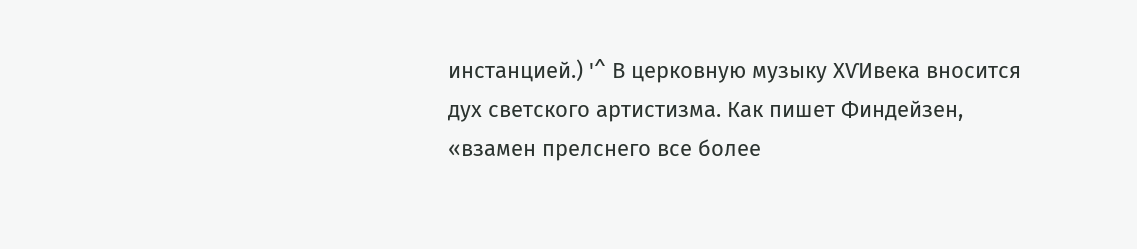инстанцией.) '^ В церковную музыку ХѴИвека вносится дух светского артистизма. Как пишет Финдейзен, «взамен прелснего все более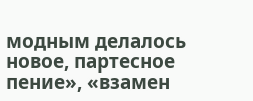модным делалось новое, партесное пение», «взамен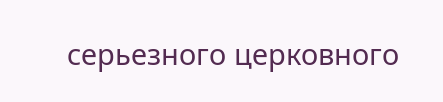серьезного церковного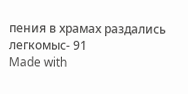пения в храмах раздались легкомыс- 91
Made with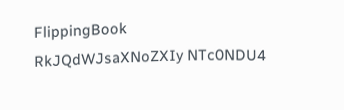FlippingBook
RkJQdWJsaXNoZXIy NTc0NDU4